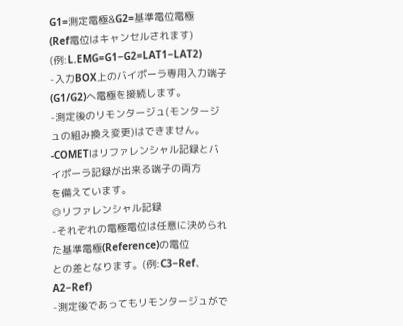G1=測定電極&G2=基準電位電極
(Ref電位はキャンセルされます)
(例:L.EMG=G1−G2=LAT1−LAT2)
-入力BOX上のバイポーラ専用入力端子(G1/G2)へ電極を接続します。
-測定後のリモンタージュ(モンタージュの組み換え変更)はできません。
-COMETはリファレンシャル記録とバイポーラ記録が出来る端子の両方
を備えています。
◎リファレンシャル記録
-それぞれの電極電位は任意に決められた基準電極(Reference)の電位
との差となります。(例:C3−Ref、A2−Ref)
-測定後であってもリモンタージュがで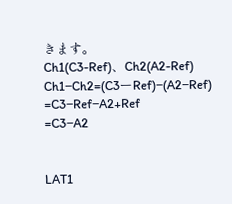きます。
Ch1(C3-Ref)、Ch2(A2-Ref)
Ch1−Ch2=(C3ーRef)−(A2−Ref)
=C3−Ref−A2+Ref
=C3−A2


LAT1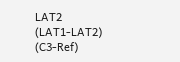LAT2
(LAT1-LAT2)
(C3-Ref)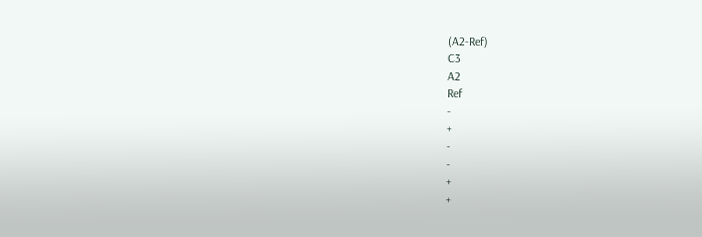(A2-Ref)
C3
A2
Ref
-
+
-
-
+
+